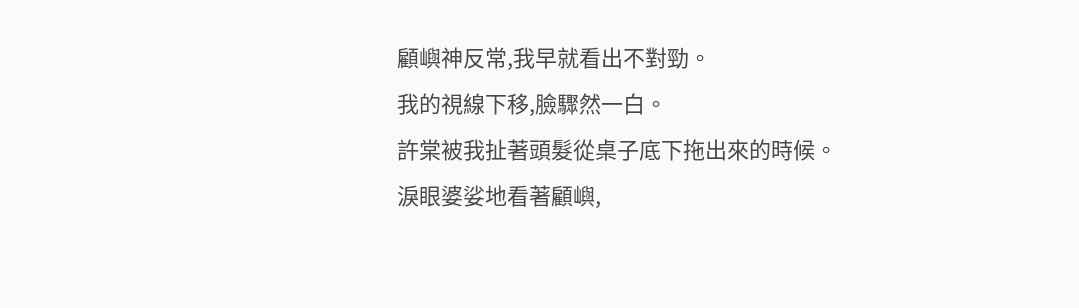顧嶼神反常,我早就看出不對勁。
我的視線下移,臉驟然一白。
許棠被我扯著頭髮從桌子底下拖出來的時候。
淚眼婆娑地看著顧嶼,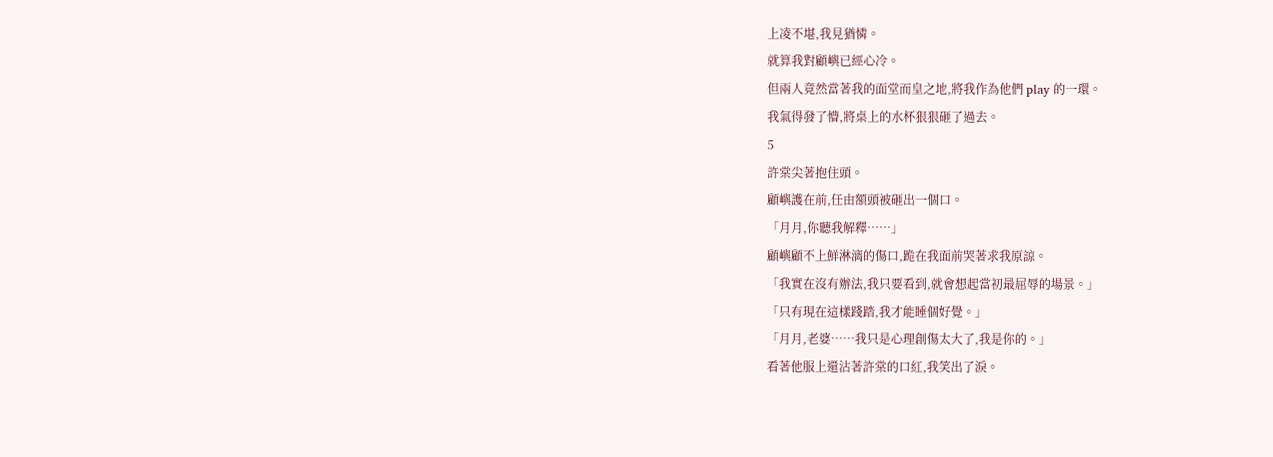上凌不堪,我見猶憐。
就算我對顧嶼已經心冷。
但兩人竟然當著我的面堂而皇之地,將我作為他們 play 的一環。
我氣得發了懵,將桌上的水杯狠狠砸了過去。
5
許棠尖著抱住頭。
顧嶼護在前,任由額頭被砸出一個口。
「月月,你聽我解釋……」
顧嶼顧不上鮮淋漓的傷口,跪在我面前哭著求我原諒。
「我實在沒有辦法,我只要看到,就會想起當初最屈辱的場景。」
「只有現在這樣踐踏,我才能睡個好覺。」
「月月,老婆……我只是心理創傷太大了,我是你的。」
看著他服上還沾著許棠的口紅,我笑出了淚。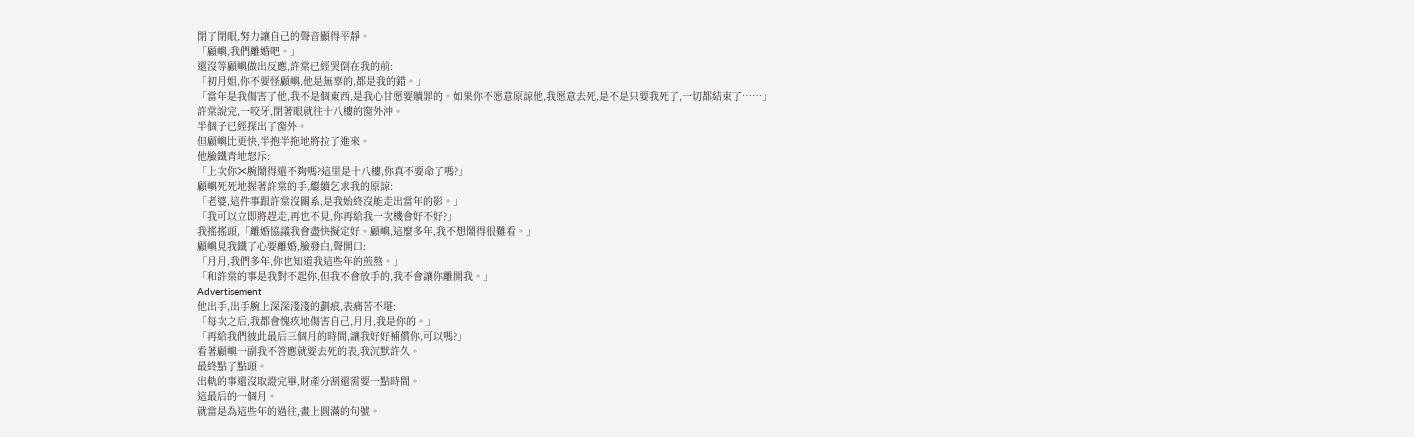閉了閉眼,努力讓自己的聲音顯得平靜。
「顧嶼,我們離婚吧。」
還沒等顧嶼做出反應,許棠已經哭倒在我的前:
「初月姐,你不要怪顧嶼,他是無辜的,都是我的錯。」
「當年是我傷害了他,我不是個東西,是我心甘愿要贖罪的。如果你不愿意原諒他,我愿意去死,是不是只要我死了,一切都結束了……」
許棠說完,一咬牙,閉著眼就往十八樓的窗外沖。
半個子已經探出了窗外。
但顧嶼比更快,半抱半拖地將拉了進來。
他臉鐵青地怒斥:
「上次你✂腕鬧得還不夠嗎?這里是十八樓,你真不要命了嗎?」
顧嶼死死地握著許棠的手,繼續乞求我的原諒:
「老婆,這件事跟許棠沒關系,是我始終沒能走出當年的影。」
「我可以立即將趕走,再也不見,你再給我一次機會好不好?」
我搖搖頭,「離婚協議我會盡快擬定好。顧嶼,這麼多年,我不想鬧得很難看。」
顧嶼見我鐵了心要離婚,臉發白,聲開口:
「月月,我們多年,你也知道我這些年的煎熬。」
「和許棠的事是我對不起你,但我不會放手的,我不會讓你離開我。」
Advertisement
他出手,出手腕上深深淺淺的劃痕,表痛苦不堪:
「每次之后,我都會愧疚地傷害自己,月月,我是你的。」
「再給我們彼此最后三個月的時間,讓我好好補償你,可以嗎?」
看著顧嶼一副我不答應就要去死的表,我沉默許久。
最終點了點頭。
出軌的事還沒取證完畢,財產分割還需要一點時間。
這最后的一個月。
就當是為這些年的過往,畫上圓滿的句號。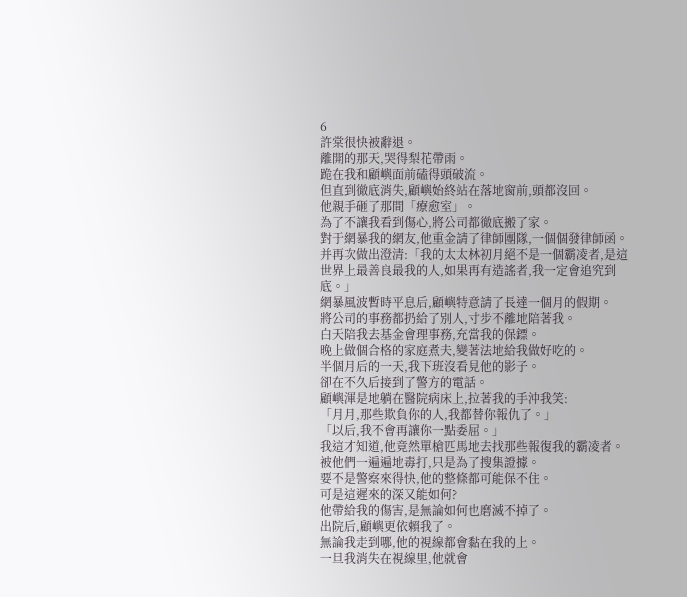6
許棠很快被辭退。
離開的那天,哭得梨花帶雨。
跪在我和顧嶼面前磕得頭破流。
但直到徹底消失,顧嶼始終站在落地窗前,頭都沒回。
他親手砸了那間「療愈室」。
為了不讓我看到傷心,將公司都徹底搬了家。
對于網暴我的網友,他重金請了律師團隊,一個個發律師函。
并再次做出澄清:「我的太太林初月絕不是一個霸凌者,是這世界上最善良最我的人,如果再有造謠者,我一定會追究到底。」
網暴風波暫時平息后,顧嶼特意請了長達一個月的假期。
將公司的事務都扔給了別人,寸步不離地陪著我。
白天陪我去基金會理事務,充當我的保鏢。
晚上做個合格的家庭煮夫,變著法地給我做好吃的。
半個月后的一天,我下班沒看見他的影子。
卻在不久后接到了警方的電話。
顧嶼渾是地躺在醫院病床上,拉著我的手沖我笑:
「月月,那些欺負你的人,我都替你報仇了。」
「以后,我不會再讓你一點委屈。」
我這才知道,他竟然單槍匹馬地去找那些報復我的霸凌者。
被他們一遍遍地毒打,只是為了搜集證據。
要不是警察來得快,他的整條都可能保不住。
可是這遲來的深又能如何?
他帶給我的傷害,是無論如何也磨滅不掉了。
出院后,顧嶼更依賴我了。
無論我走到哪,他的視線都會黏在我的上。
一旦我消失在視線里,他就會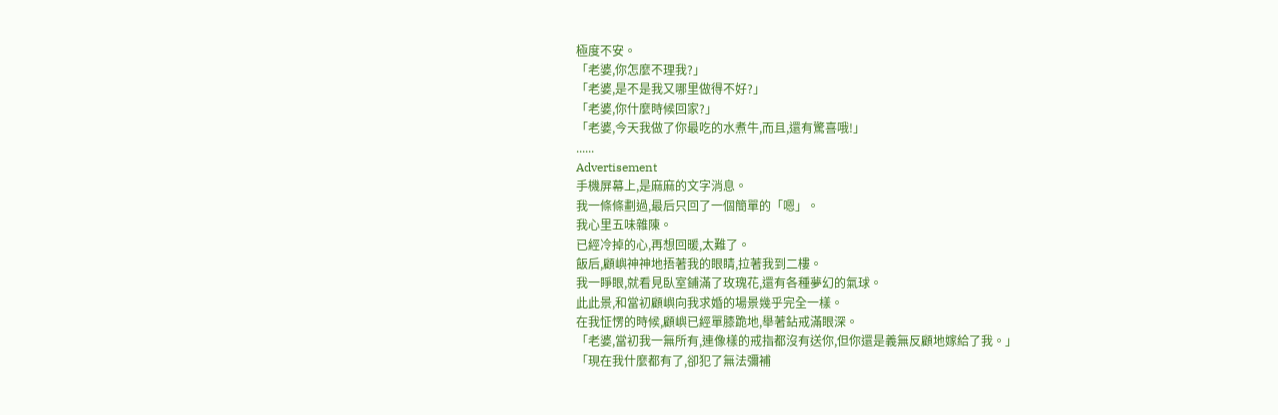極度不安。
「老婆,你怎麼不理我?」
「老婆,是不是我又哪里做得不好?」
「老婆,你什麼時候回家?」
「老婆,今天我做了你最吃的水煮牛,而且,還有驚喜哦!」
......
Advertisement
手機屏幕上,是麻麻的文字消息。
我一條條劃過,最后只回了一個簡單的「嗯」。
我心里五味雜陳。
已經冷掉的心,再想回暖,太難了。
飯后,顧嶼神神地捂著我的眼睛,拉著我到二樓。
我一睜眼,就看見臥室鋪滿了玫瑰花,還有各種夢幻的氣球。
此此景,和當初顧嶼向我求婚的場景幾乎完全一樣。
在我怔愣的時候,顧嶼已經單膝跪地,舉著鉆戒滿眼深。
「老婆,當初我一無所有,連像樣的戒指都沒有送你,但你還是義無反顧地嫁給了我。」
「現在我什麼都有了,卻犯了無法彌補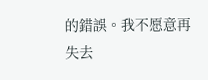的錯誤。我不愿意再失去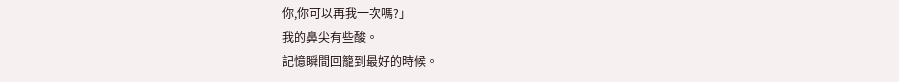你,你可以再我一次嗎?」
我的鼻尖有些酸。
記憶瞬間回籠到最好的時候。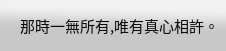那時一無所有,唯有真心相許。